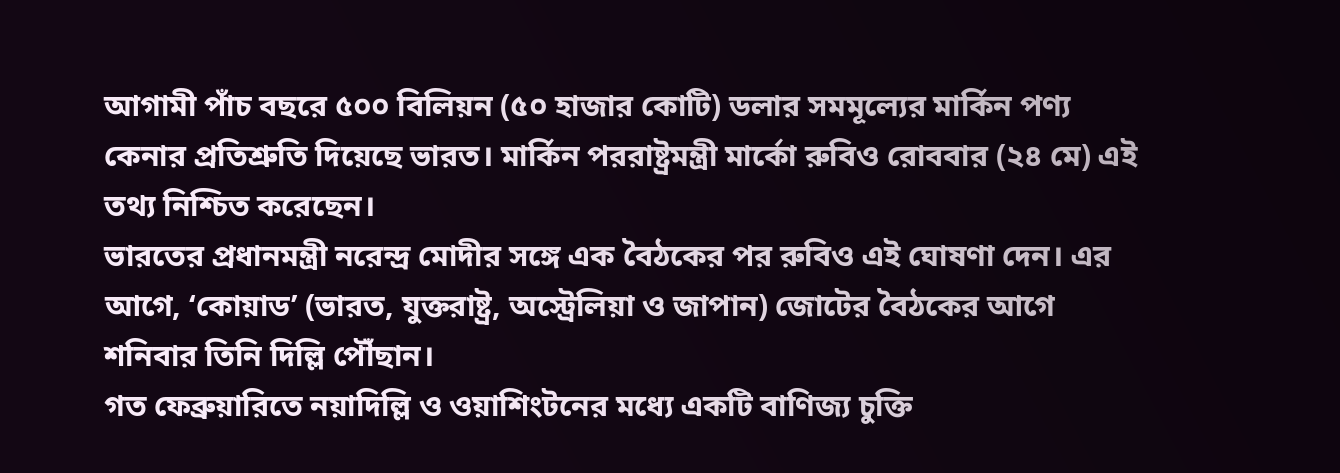আগামী পাঁচ বছরে ৫০০ বিলিয়ন (৫০ হাজার কোটি) ডলার সমমূল্যের মার্কিন পণ্য কেনার প্রতিশ্রুতি দিয়েছে ভারত। মার্কিন পররাষ্ট্রমন্ত্রী মার্কো রুবিও রোববার (২৪ মে) এই তথ্য নিশ্চিত করেছেন।
ভারতের প্রধানমন্ত্রী নরেন্দ্র মোদীর সঙ্গে এক বৈঠকের পর রুবিও এই ঘোষণা দেন। এর আগে, ‘কোয়াড’ (ভারত, যুক্তরাষ্ট্র, অস্ট্রেলিয়া ও জাপান) জোটের বৈঠকের আগে শনিবার তিনি দিল্লি পৌঁছান।
গত ফেব্রুয়ারিতে নয়াদিল্লি ও ওয়াশিংটনের মধ্যে একটি বাণিজ্য চুক্তি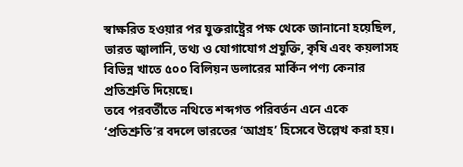স্বাক্ষরিত হওয়ার পর যুক্তরাষ্ট্রের পক্ষ থেকে জানানো হয়েছিল, ভারত জ্বালানি, তথ্য ও যোগাযোগ প্রযুক্তি, কৃষি এবং কয়লাসহ বিভিন্ন খাতে ৫০০ বিলিয়ন ডলারের মার্কিন পণ্য কেনার প্রতিশ্রুতি দিয়েছে।
তবে পরবর্তীতে নথিতে শব্দগত পরিবর্তন এনে একে ‘প্রতিশ্রুতি’র বদলে ভারতের ‘আগ্রহ’ হিসেবে উল্লেখ করা হয়।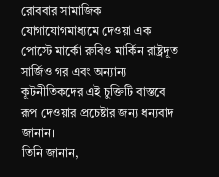রোববার সামাজিক যোগাযোগমাধ্যমে দেওয়া এক পোস্টে মার্কো রুবিও মার্কিন রাষ্ট্রদূত সার্জিও গর এবং অন্যান্য কূটনীতিকদের এই চুক্তিটি বাস্তবে রূপ দেওয়ার প্রচেষ্টার জন্য ধন্যবাদ জানান।
তিনি জানান,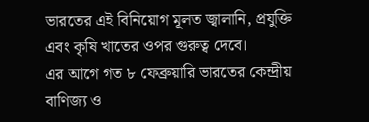ভারতের এই বিনিয়োগ মূলত জ্বালানি, প্রযুক্তি এবং কৃষি খাতের ওপর গুরুত্ব দেবে।
এর আগে গত ৮ ফেব্রুয়ারি ভারতের কেন্দ্রীয় বাণিজ্য ও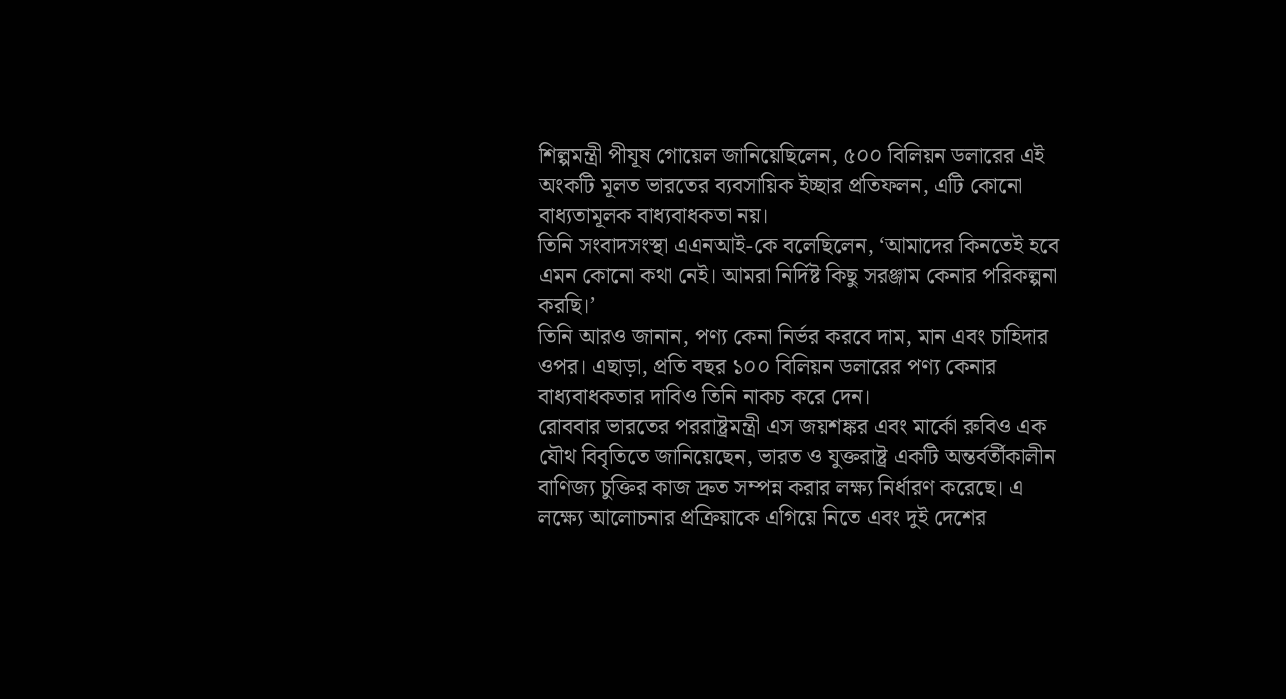শিল্পমন্ত্রী পীযূষ গোয়েল জানিয়েছিলেন, ৫০০ বিলিয়ন ডলারের এই অংকটি মূলত ভারতের ব্যবসায়িক ইচ্ছার প্রতিফলন, এটি কোনো বাধ্যতামূলক বাধ্যবাধকতা নয়।
তিনি সংবাদসংস্থা এএনআই-কে বলেছিলেন, ‘আমাদের কিনতেই হবে এমন কোনো কথা নেই। আমরা নির্দিষ্ট কিছু সরঞ্জাম কেনার পরিকল্পনা করছি।’
তিনি আরও জানান, পণ্য কেনা নির্ভর করবে দাম, মান এবং চাহিদার ওপর। এছাড়া, প্রতি বছর ১০০ বিলিয়ন ডলারের পণ্য কেনার বাধ্যবাধকতার দাবিও তিনি নাকচ করে দেন।
রোববার ভারতের পররাষ্ট্রমন্ত্রী এস জয়শঙ্কর এবং মার্কো রুবিও এক যৌথ বিবৃতিতে জানিয়েছেন, ভারত ও যুক্তরাষ্ট্র একটি অন্তর্বর্তীকালীন বাণিজ্য চুক্তির কাজ দ্রুত সম্পন্ন করার লক্ষ্য নির্ধারণ করেছে। এ লক্ষ্যে আলোচনার প্রক্রিয়াকে এগিয়ে নিতে এবং দুই দেশের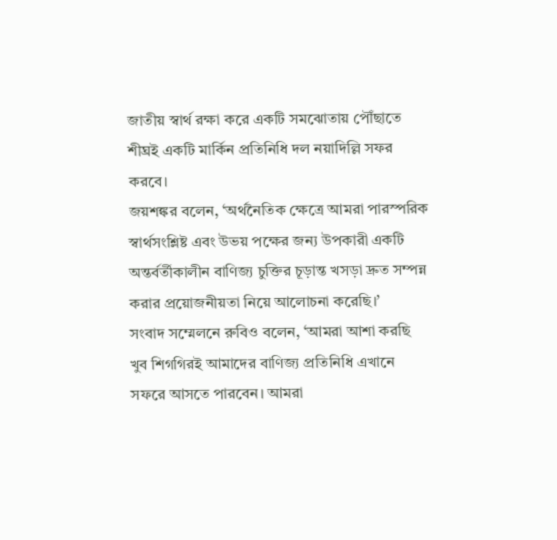জাতীয় স্বার্থ রক্ষা করে একটি সমঝোতায় পৌঁছাতে শীঘ্রই একটি মার্কিন প্রতিনিধি দল নয়াদিল্লি সফর করবে।
জয়শঙ্কর বলেন, ‘অর্থনৈতিক ক্ষেত্রে আমরা পারস্পরিক স্বার্থসংশ্লিষ্ট এবং উভয় পক্ষের জন্য উপকারী একটি অন্তর্বর্তীকালীন বাণিজ্য চুক্তির চূড়ান্ত খসড়া দ্রুত সম্পন্ন করার প্রয়োজনীয়তা নিয়ে আলোচনা করেছি।’
সংবাদ সম্মেলনে রুবিও বলেন, ‘আমরা আশা করছি খুব শিগগিরই আমাদের বাণিজ্য প্রতিনিধি এখানে সফরে আসতে পারবেন। আমরা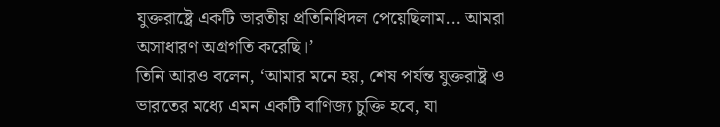যুক্তরাষ্ট্রে একটি ভারতীয় প্রতিনিধিদল পেয়েছিলাম… আমরা অসাধারণ অগ্রগতি করেছি।’
তিনি আরও বলেন, ‘আমার মনে হয়, শেষ পর্যন্ত যুক্তরাষ্ট্র ও ভারতের মধ্যে এমন একটি বাণিজ্য চুক্তি হবে, যা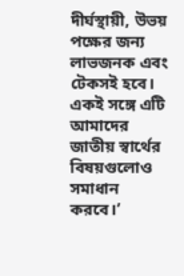দীর্ঘস্থায়ী, উভয় পক্ষের জন্য লাভজনক এবং টেকসই হবে। একই সঙ্গে এটি আমাদের জাতীয় স্বার্থের বিষয়গুলোও সমাধান করবে।’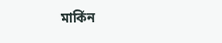মার্কিন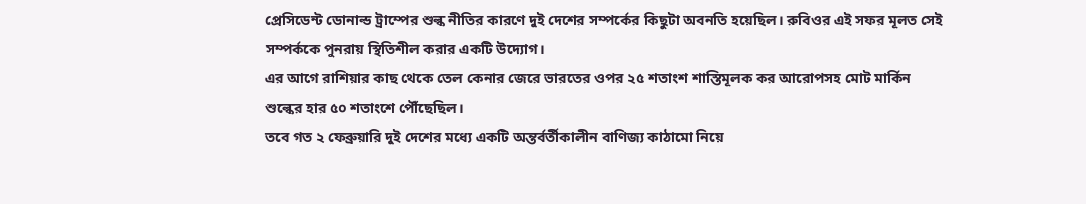প্রেসিডেন্ট ডোনাল্ড ট্রাম্পের শুল্ক নীতির কারণে দুই দেশের সম্পর্কের কিছুটা অবনতি হয়েছিল। রুবিওর এই সফর মূলত সেই সম্পর্ককে পুনরায় স্থিতিশীল করার একটি উদ্যোগ।
এর আগে রাশিয়ার কাছ থেকে তেল কেনার জেরে ভারতের ওপর ২৫ শতাংশ শাস্তিমূলক কর আরোপসহ মোট মার্কিন শুল্কের হার ৫০ শতাংশে পৌঁছেছিল।
তবে গত ২ ফেব্রুয়ারি দুই দেশের মধ্যে একটি অন্তর্বর্তীকালীন বাণিজ্য কাঠামো নিয়ে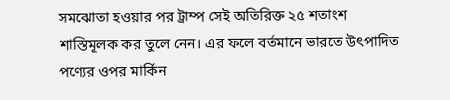সমঝোতা হওয়ার পর ট্রাম্প সেই অতিরিক্ত ২৫ শতাংশ শাস্তিমূলক কর তুলে নেন। এর ফলে বর্তমানে ভারতে উৎপাদিত পণ্যের ওপর মার্কিন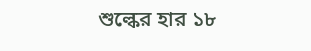শুল্কের হার ১৮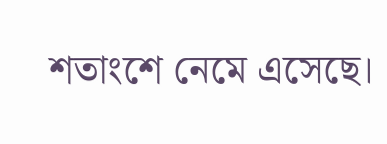শতাংশে নেমে এসেছে।